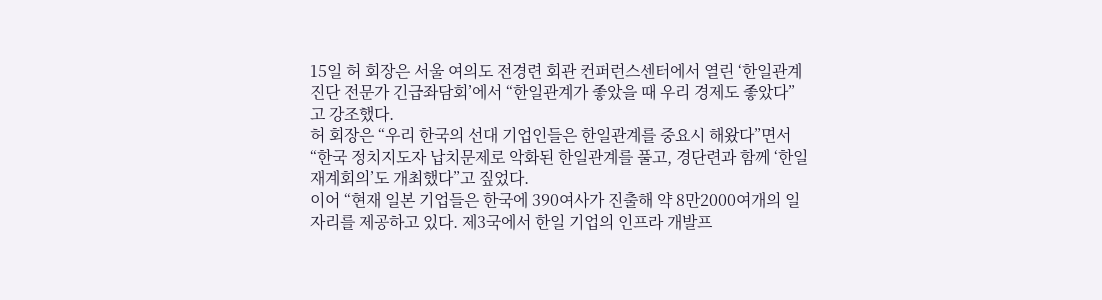15일 허 회장은 서울 여의도 전경련 회관 컨퍼런스센터에서 열린 ‘한일관계 진단 전문가 긴급좌담회’에서 “한일관계가 좋았을 때 우리 경제도 좋았다”고 강조했다.
허 회장은 “우리 한국의 선대 기업인들은 한일관계를 중요시 해왔다”면서 “한국 정치지도자 납치문제로 악화된 한일관계를 풀고, 경단련과 함께 ‘한일 재계회의’도 개최했다”고 짚었다.
이어 “현재 일본 기업들은 한국에 390여사가 진출해 약 8만2000여개의 일자리를 제공하고 있다. 제3국에서 한일 기업의 인프라 개발프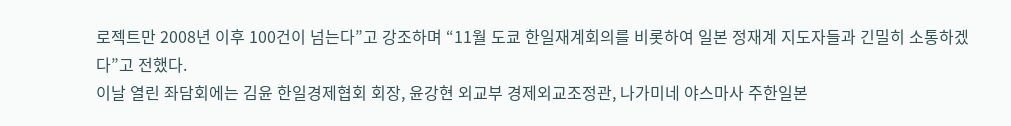로젝트만 2008년 이후 100건이 넘는다”고 강조하며 “11월 도쿄 한일재계회의를 비롯하여 일본 정재계 지도자들과 긴밀히 소통하겠다”고 전했다.
이날 열린 좌담회에는 김윤 한일경제협회 회장, 윤강현 외교부 경제외교조정관, 나가미네 야스마사 주한일본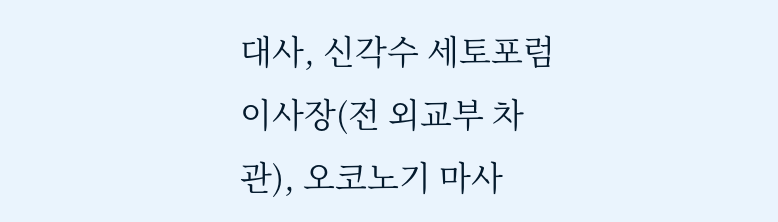대사, 신각수 세토포럼 이사장(전 외교부 차관), 오코노기 마사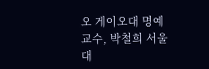오 게이오대 명예교수, 박철희 서울대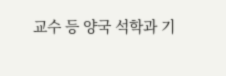교수 등 양국 석학과 기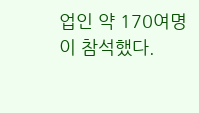업인 약 170여명이 참석했다.